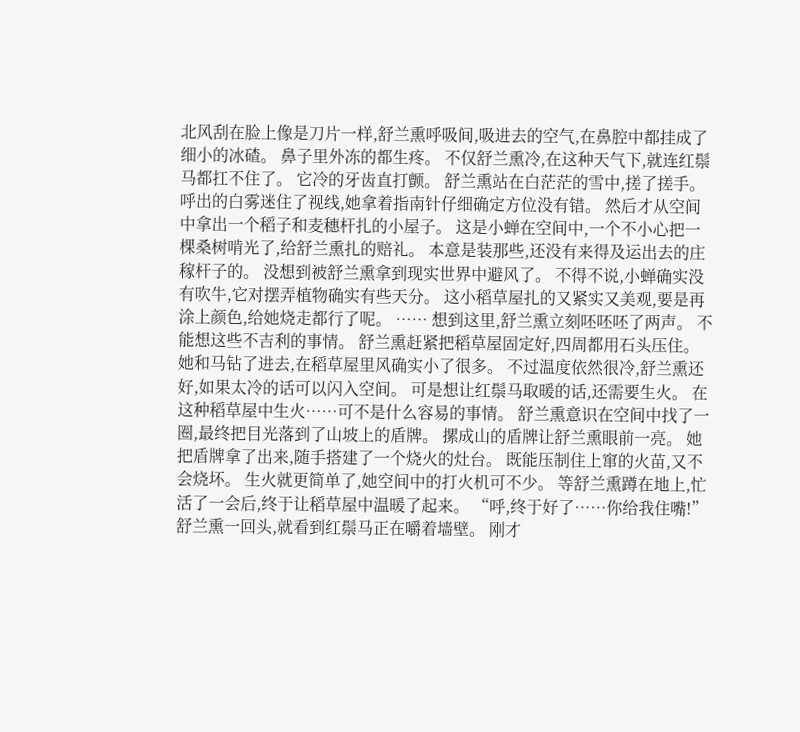北风刮在脸上像是刀片一样,舒兰熏呼吸间,吸进去的空气,在鼻腔中都挂成了细小的冰碴。 鼻子里外冻的都生疼。 不仅舒兰熏冷,在这种天气下,就连红鬃马都扛不住了。 它冷的牙齿直打颤。 舒兰熏站在白茫茫的雪中,搓了搓手。 呼出的白雾迷住了视线,她拿着指南针仔细确定方位没有错。 然后才从空间中拿出一个稻子和麦穗杆扎的小屋子。 这是小蝉在空间中,一个不小心把一棵桑树啃光了,给舒兰熏扎的赔礼。 本意是装那些,还没有来得及运出去的庄稼杆子的。 没想到被舒兰熏拿到现实世界中避风了。 不得不说,小蝉确实没有吹牛,它对摆弄植物确实有些天分。 这小稻草屋扎的又紧实又美观,要是再涂上颜色,给她烧走都行了呢。 …… 想到这里,舒兰熏立刻呸呸呸了两声。 不能想这些不吉利的事情。 舒兰熏赶紧把稻草屋固定好,四周都用石头压住。 她和马钻了进去,在稻草屋里风确实小了很多。 不过温度依然很冷,舒兰熏还好,如果太冷的话可以闪入空间。 可是想让红鬃马取暖的话,还需要生火。 在这种稻草屋中生火……可不是什么容易的事情。 舒兰熏意识在空间中找了一圈,最终把目光落到了山坡上的盾牌。 摞成山的盾牌让舒兰熏眼前一亮。 她把盾牌拿了出来,随手搭建了一个烧火的灶台。 既能压制住上窜的火苗,又不会烧坏。 生火就更简单了,她空间中的打火机可不少。 等舒兰熏蹲在地上,忙活了一会后,终于让稻草屋中温暖了起来。 “呼,终于好了……你给我住嘴!” 舒兰熏一回头,就看到红鬃马正在嚼着墙壁。 刚才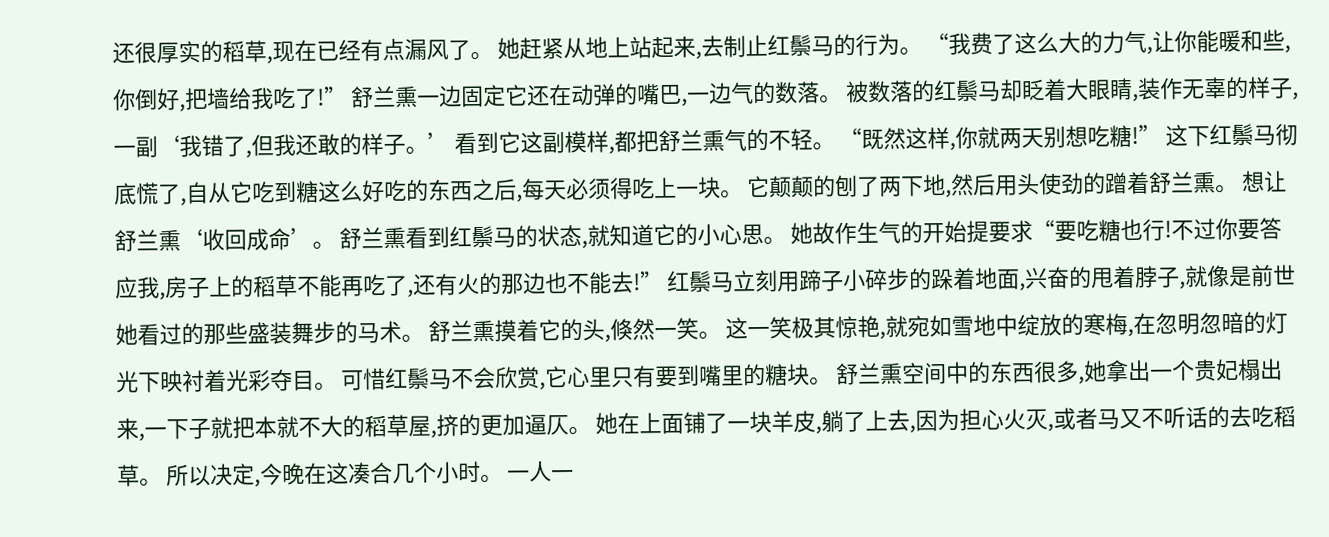还很厚实的稻草,现在已经有点漏风了。 她赶紧从地上站起来,去制止红鬃马的行为。 “我费了这么大的力气,让你能暖和些,你倒好,把墙给我吃了!” 舒兰熏一边固定它还在动弹的嘴巴,一边气的数落。 被数落的红鬃马却眨着大眼睛,装作无辜的样子,一副‘我错了,但我还敢的样子。’ 看到它这副模样,都把舒兰熏气的不轻。 “既然这样,你就两天别想吃糖!” 这下红鬃马彻底慌了,自从它吃到糖这么好吃的东西之后,每天必须得吃上一块。 它颠颠的刨了两下地,然后用头使劲的蹭着舒兰熏。 想让舒兰熏‘收回成命’。 舒兰熏看到红鬃马的状态,就知道它的小心思。 她故作生气的开始提要求“要吃糖也行!不过你要答应我,房子上的稻草不能再吃了,还有火的那边也不能去!” 红鬃马立刻用蹄子小碎步的跺着地面,兴奋的甩着脖子,就像是前世她看过的那些盛装舞步的马术。 舒兰熏摸着它的头,倏然一笑。 这一笑极其惊艳,就宛如雪地中绽放的寒梅,在忽明忽暗的灯光下映衬着光彩夺目。 可惜红鬃马不会欣赏,它心里只有要到嘴里的糖块。 舒兰熏空间中的东西很多,她拿出一个贵妃榻出来,一下子就把本就不大的稻草屋,挤的更加逼仄。 她在上面铺了一块羊皮,躺了上去,因为担心火灭,或者马又不听话的去吃稻草。 所以决定,今晚在这凑合几个小时。 一人一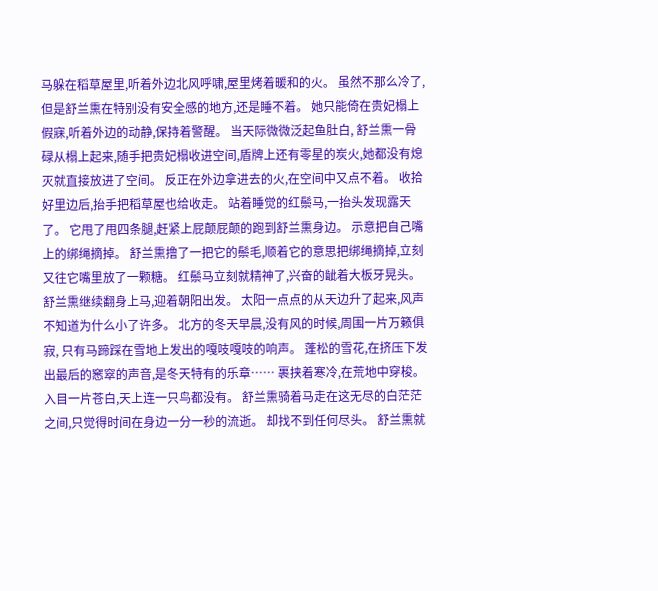马躲在稻草屋里,听着外边北风呼啸,屋里烤着暖和的火。 虽然不那么冷了,但是舒兰熏在特别没有安全感的地方,还是睡不着。 她只能倚在贵妃榻上假寐,听着外边的动静,保持着警醒。 当天际微微泛起鱼肚白, 舒兰熏一骨碌从榻上起来,随手把贵妃榻收进空间,盾牌上还有零星的炭火,她都没有熄灭就直接放进了空间。 反正在外边拿进去的火,在空间中又点不着。 收拾好里边后,抬手把稻草屋也给收走。 站着睡觉的红鬃马,一抬头发现露天了。 它甩了甩四条腿,赶紧上屁颠屁颠的跑到舒兰熏身边。 示意把自己嘴上的绑绳摘掉。 舒兰熏撸了一把它的鬃毛,顺着它的意思把绑绳摘掉,立刻又往它嘴里放了一颗糖。 红鬃马立刻就精神了,兴奋的龇着大板牙晃头。 舒兰熏继续翻身上马,迎着朝阳出发。 太阳一点点的从天边升了起来,风声不知道为什么小了许多。 北方的冬天早晨,没有风的时候,周围一片万籁俱寂, 只有马蹄踩在雪地上发出的嘎吱嘎吱的响声。 蓬松的雪花,在挤压下发出最后的窸窣的声音,是冬天特有的乐章…… 裹挟着寒冷,在荒地中穿梭。 入目一片苍白,天上连一只鸟都没有。 舒兰熏骑着马走在这无尽的白茫茫之间,只觉得时间在身边一分一秒的流逝。 却找不到任何尽头。 舒兰熏就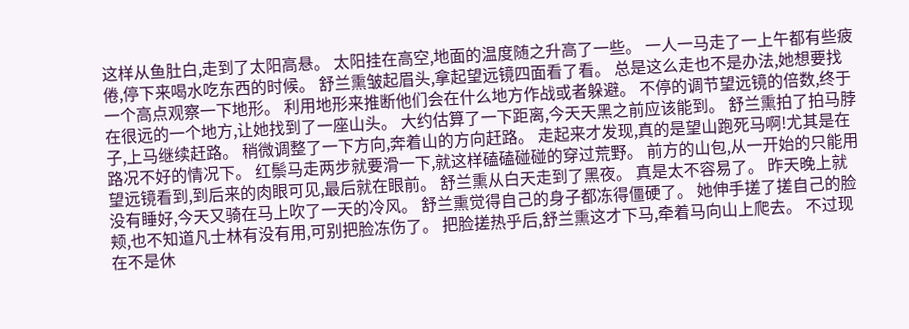这样从鱼肚白,走到了太阳高悬。 太阳挂在高空,地面的温度随之升高了一些。 一人一马走了一上午都有些疲倦,停下来喝水吃东西的时候。 舒兰熏皱起眉头,拿起望远镜四面看了看。 总是这么走也不是办法,她想要找一个高点观察一下地形。 利用地形来推断他们会在什么地方作战或者躲避。 不停的调节望远镜的倍数,终于在很远的一个地方,让她找到了一座山头。 大约估算了一下距离,今天天黑之前应该能到。 舒兰熏拍了拍马脖子,上马继续赶路。 稍微调整了一下方向,奔着山的方向赶路。 走起来才发现,真的是望山跑死马啊!尤其是在路况不好的情况下。 红鬃马走两步就要滑一下,就这样磕磕碰碰的穿过荒野。 前方的山包,从一开始的只能用望远镜看到,到后来的肉眼可见,最后就在眼前。 舒兰熏从白天走到了黑夜。 真是太不容易了。 昨天晚上就没有睡好,今天又骑在马上吹了一天的冷风。 舒兰熏觉得自己的身子都冻得僵硬了。 她伸手搓了搓自己的脸颊,也不知道凡士林有没有用,可别把脸冻伤了。 把脸搓热乎后,舒兰熏这才下马,牵着马向山上爬去。 不过现在不是休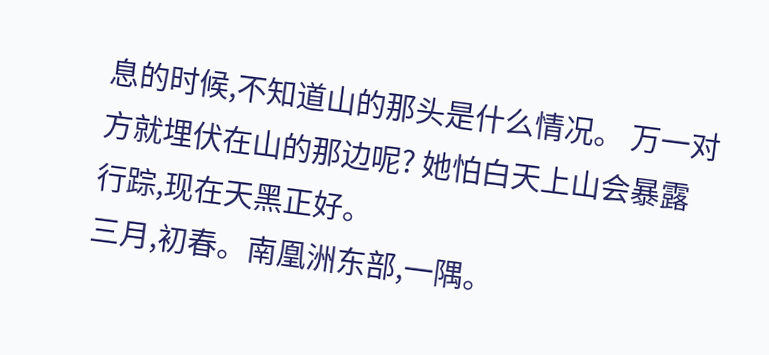息的时候,不知道山的那头是什么情况。 万一对方就埋伏在山的那边呢? 她怕白天上山会暴露行踪,现在天黑正好。
三月,初春。南凰洲东部,一隅。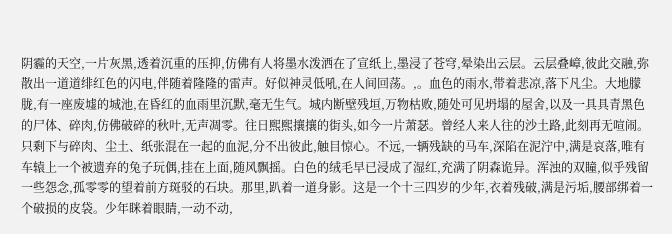阴霾的天空,一片灰黑,透着沉重的压抑,仿佛有人将墨水泼洒在了宣纸上,墨浸了苍穹,晕染出云层。云层叠嶂,彼此交融,弥散出一道道绯红色的闪电,伴随着隆隆的雷声。好似神灵低吼,在人间回荡。,。血色的雨水,带着悲凉,落下凡尘。大地朦胧,有一座废墟的城池,在昏红的血雨里沉默,毫无生气。城内断壁残垣,万物枯败,随处可见坍塌的屋舍,以及一具具青黑色的尸体、碎肉,仿佛破碎的秋叶,无声凋零。往日熙熙攘攘的街头,如今一片萧瑟。曾经人来人往的沙土路,此刻再无喧闹。只剩下与碎肉、尘土、纸张混在一起的血泥,分不出彼此,触目惊心。不远,一辆残缺的马车,深陷在泥泞中,满是哀落,唯有车辕上一个被遗弃的兔子玩偶,挂在上面,随风飘摇。白色的绒毛早已浸成了湿红,充满了阴森诡异。浑浊的双瞳,似乎残留一些怨念,孤零零的望着前方斑驳的石块。那里,趴着一道身影。这是一个十三四岁的少年,衣着残破,满是污垢,腰部绑着一个破损的皮袋。少年眯着眼睛,一动不动,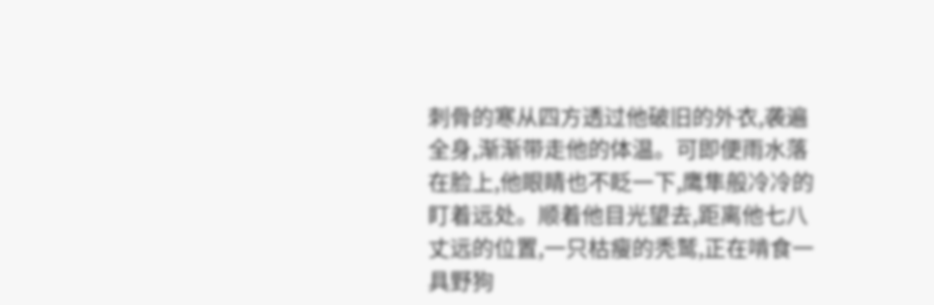刺骨的寒从四方透过他破旧的外衣,袭遍全身,渐渐带走他的体温。可即便雨水落在脸上,他眼睛也不眨一下,鹰隼般冷冷的盯着远处。顺着他目光望去,距离他七八丈远的位置,一只枯瘦的秃鹫,正在啃食一具野狗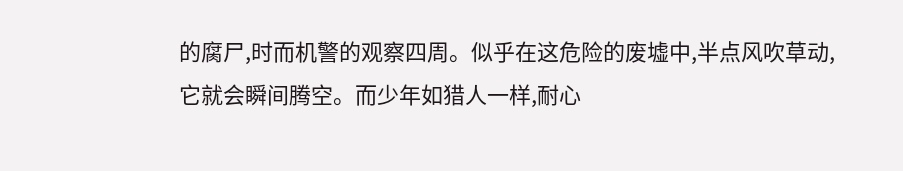的腐尸,时而机警的观察四周。似乎在这危险的废墟中,半点风吹草动,它就会瞬间腾空。而少年如猎人一样,耐心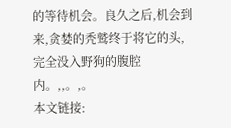的等待机会。良久之后,机会到来,贪婪的秃鹫终于将它的头,完全没入野狗的腹腔内。,,。,。
本文链接: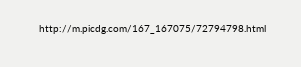http://m.picdg.com/167_167075/72794798.html